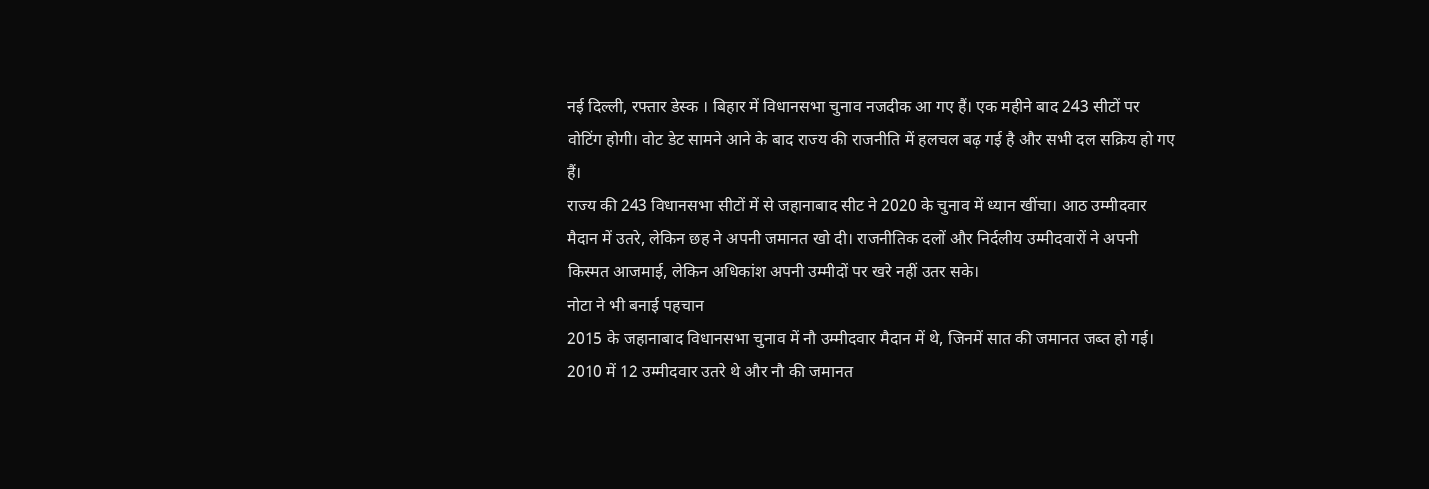नई दिल्ली, रफ्तार डेस्क । बिहार में विधानसभा चुनाव नजदीक आ गए हैं। एक महीने बाद 243 सीटों पर वोटिंग होगी। वोट डेट सामने आने के बाद राज्य की राजनीति में हलचल बढ़ गई है और सभी दल सक्रिय हो गए हैं।
राज्य की 243 विधानसभा सीटों में से जहानाबाद सीट ने 2020 के चुनाव में ध्यान खींचा। आठ उम्मीदवार मैदान में उतरे, लेकिन छह ने अपनी जमानत खो दी। राजनीतिक दलों और निर्दलीय उम्मीदवारों ने अपनी किस्मत आजमाई, लेकिन अधिकांश अपनी उम्मीदों पर खरे नहीं उतर सके।
नोटा ने भी बनाई पहचान
2015 के जहानाबाद विधानसभा चुनाव में नौ उम्मीदवार मैदान में थे, जिनमें सात की जमानत जब्त हो गई। 2010 में 12 उम्मीदवार उतरे थे और नौ की जमानत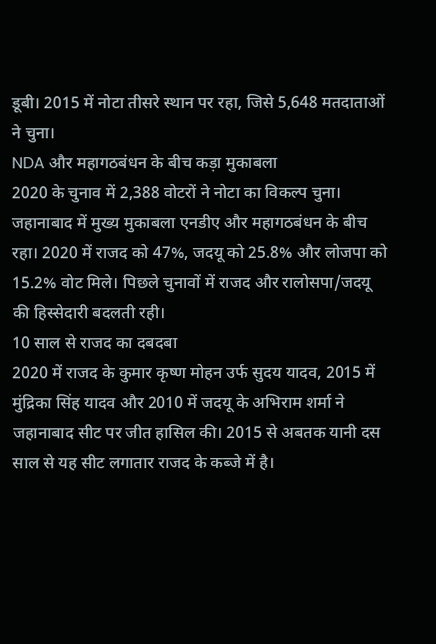डूबी। 2015 में नोटा तीसरे स्थान पर रहा, जिसे 5,648 मतदाताओं ने चुना।
NDA और महागठबंधन के बीच कड़ा मुकाबला
2020 के चुनाव में 2,388 वोटरों ने नोटा का विकल्प चुना। जहानाबाद में मुख्य मुकाबला एनडीए और महागठबंधन के बीच रहा। 2020 में राजद को 47%, जदयू को 25.8% और लोजपा को 15.2% वोट मिले। पिछले चुनावों में राजद और रालोसपा/जदयू की हिस्सेदारी बदलती रही।
10 साल से राजद का दबदबा
2020 में राजद के कुमार कृष्ण मोहन उर्फ सुदय यादव, 2015 में मुंद्रिका सिंह यादव और 2010 में जदयू के अभिराम शर्मा ने जहानाबाद सीट पर जीत हासिल की। 2015 से अबतक यानी दस साल से यह सीट लगातार राजद के कब्जे में है।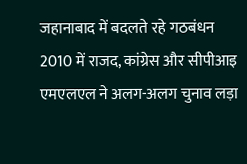जहानाबाद में बदलते रहे गठबंधन
2010 में राजद, कांग्रेस और सीपीआइ एमएलएल ने अलग-अलग चुनाव लड़ा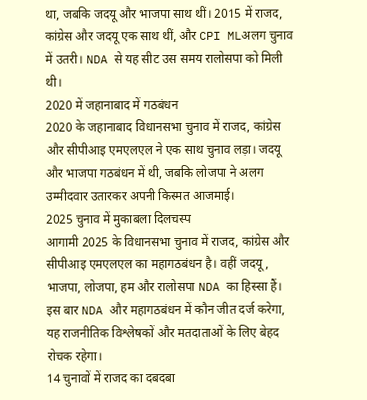था, जबकि जदयू और भाजपा साथ थीं। 2015 में राजद, कांग्रेस और जदयू एक साथ थीं, और CPI MLअलग चुनाव में उतरी। NDA से यह सीट उस समय रालोसपा को मिली थी।
2020 में जहानाबाद में गठबंधन
2020 के जहानाबाद विधानसभा चुनाव में राजद, कांग्रेस और सीपीआइ एमएलएल ने एक साथ चुनाव लड़ा। जदयू और भाजपा गठबंधन में थी, जबकि लोजपा ने अलग उम्मीदवार उतारकर अपनी किस्मत आजमाई।
2025 चुनाव में मुकाबला दिलचस्प
आगामी 2025 के विधानसभा चुनाव में राजद, कांग्रेस और सीपीआइ एमएलएल का महागठबंधन है। वहीं जदयू, भाजपा, लोजपा, हम और रालोसपा NDA का हिस्सा हैं। इस बार NDA और महागठबंधन में कौन जीत दर्ज करेगा, यह राजनीतिक विश्लेषकों और मतदाताओं के लिए बेहद रोचक रहेगा।
14 चुनावों में राजद का दबदबा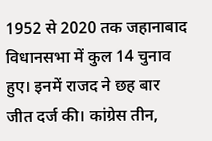1952 से 2020 तक जहानाबाद विधानसभा में कुल 14 चुनाव हुए। इनमें राजद ने छह बार जीत दर्ज की। कांग्रेस तीन,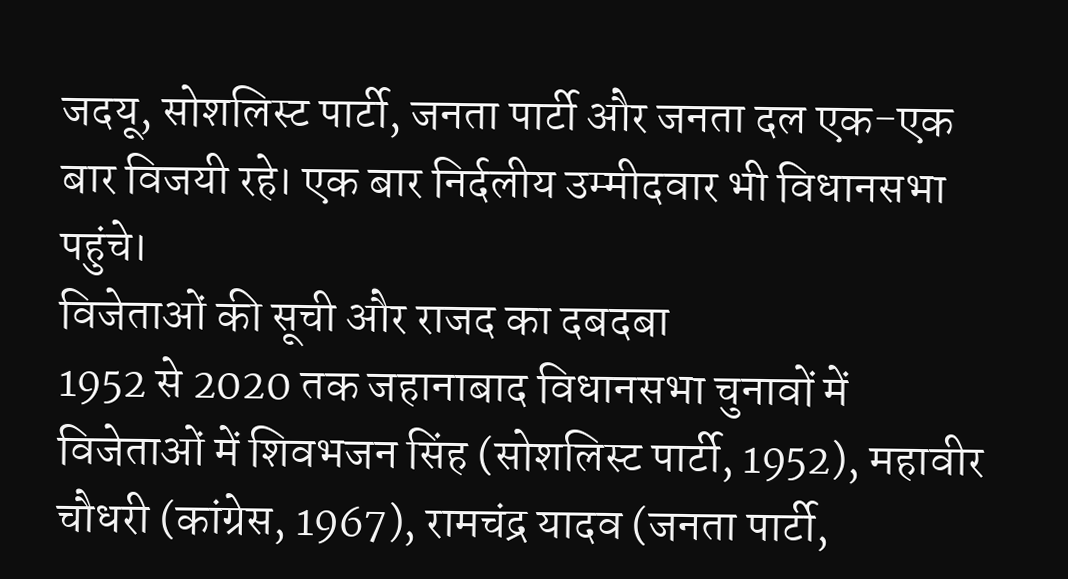जदयू, सोशलिस्ट पार्टी, जनता पार्टी और जनता दल एक-एक बार विजयी रहे। एक बार निर्दलीय उम्मीदवार भी विधानसभा पहुंचे।
विजेताओं की सूची और राजद का दबदबा
1952 से 2020 तक जहानाबाद विधानसभा चुनावों में विजेताओं में शिवभजन सिंह (सोशलिस्ट पार्टी, 1952), महावीर चौधरी (कांग्रेस, 1967), रामचंद्र यादव (जनता पार्टी,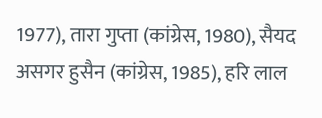1977), तारा गुप्ता (कांग्रेस, 1980), सैयद असगर हुसैन (कांग्रेस, 1985), हरि लाल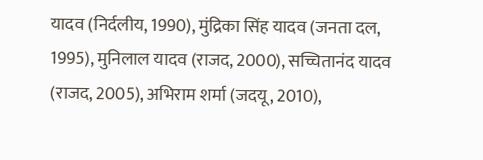यादव (निर्दलीय, 1990), मुंद्रिका सिंह यादव (जनता दल, 1995), मुनिलाल यादव (राजद, 2000), सच्चितानंद यादव (राजद, 2005), अभिराम शर्मा (जदयू, 2010),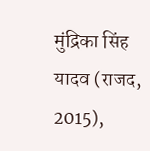मुंद्रिका सिंह यादव (राजद, 2015),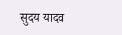सुदय यादव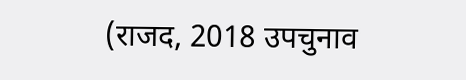(राजद, 2018 उपचुनाव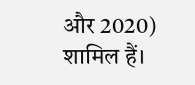और 2020) शामिल हैं।